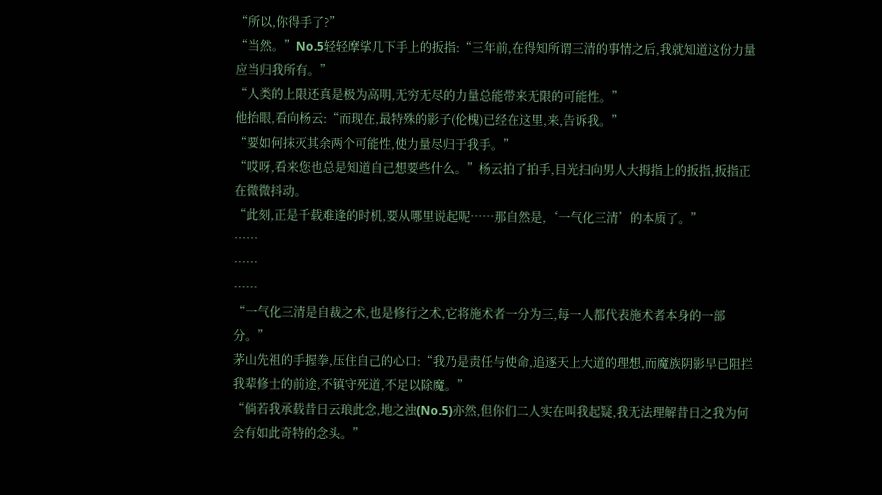“所以,你得手了?”
“当然。”No.5轻轻摩挲几下手上的扳指:“三年前,在得知所谓三清的事情之后,我就知道这份力量应当归我所有。”
“人类的上限还真是极为高明,无穷无尽的力量总能带来无限的可能性。”
他抬眼,看向杨云:“而现在,最特殊的影子(伦槐)已经在这里,来,告诉我。”
“要如何抹灭其余两个可能性,使力量尽归于我手。”
“哎呀,看来您也总是知道自己想要些什么。”杨云拍了拍手,目光扫向男人大拇指上的扳指,扳指正在微微抖动。
“此刻,正是千载难逢的时机,要从哪里说起呢……那自然是,‘一气化三清’的本质了。”
……
……
……
“一气化三清是自裁之术,也是修行之术,它将施术者一分为三,每一人都代表施术者本身的一部分。”
茅山先祖的手握拳,压住自己的心口:“我乃是责任与使命,追逐天上大道的理想,而魔族阴影早已阻拦我辈修士的前途,不镇守死道,不足以除魔。”
“倘若我承载昔日云琅此念,地之浊(No.5)亦然,但你们二人实在叫我起疑,我无法理解昔日之我为何会有如此奇特的念头。”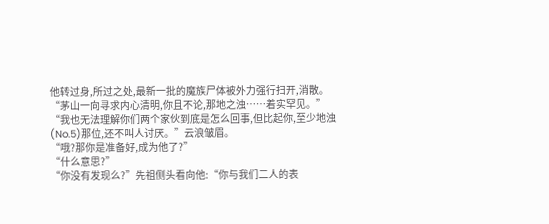他转过身,所过之处,最新一批的魔族尸体被外力强行扫开,消散。
“茅山一向寻求内心清明,你且不论,那地之浊……着实罕见。”
“我也无法理解你们两个家伙到底是怎么回事,但比起你,至少地浊(No.5)那位,还不叫人讨厌。”云浪皱眉。
“哦?那你是准备好,成为他了?”
“什么意思?”
“你没有发现么?”先祖侧头看向他:“你与我们二人的表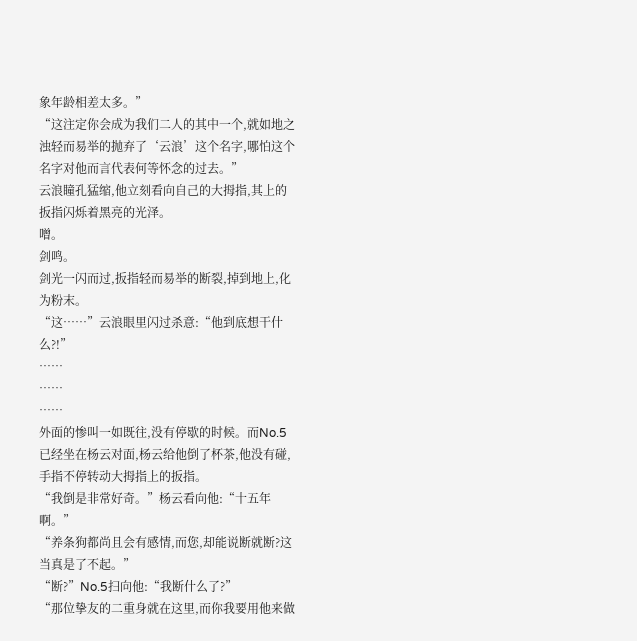象年龄相差太多。”
“这注定你会成为我们二人的其中一个,就如地之浊轻而易举的抛弃了‘云浪’这个名字,哪怕这个名字对他而言代表何等怀念的过去。”
云浪瞳孔猛缩,他立刻看向自己的大拇指,其上的扳指闪烁着黑亮的光泽。
噌。
剑鸣。
剑光一闪而过,扳指轻而易举的断裂,掉到地上,化为粉末。
“这……”云浪眼里闪过杀意:“他到底想干什么?!”
……
……
……
外面的惨叫一如既往,没有停歇的时候。而No.5已经坐在杨云对面,杨云给他倒了杯茶,他没有碰,手指不停转动大拇指上的扳指。
“我倒是非常好奇。”杨云看向他:“十五年啊。”
“养条狗都尚且会有感情,而您,却能说断就断?这当真是了不起。”
“断?”No.5扫向他:“我断什么了?”
“那位挚友的二重身就在这里,而你我要用他来做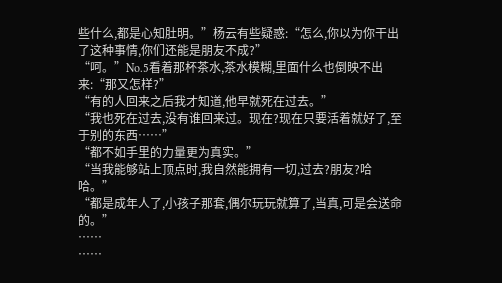些什么,都是心知肚明。”杨云有些疑惑:“怎么,你以为你干出了这种事情,你们还能是朋友不成?”
“呵。”No.5看着那杯茶水,茶水模糊,里面什么也倒映不出来:“那又怎样?”
“有的人回来之后我才知道,他早就死在过去。”
“我也死在过去,没有谁回来过。现在?现在只要活着就好了,至于别的东西……”
“都不如手里的力量更为真实。”
“当我能够站上顶点时,我自然能拥有一切,过去?朋友?哈哈。”
“都是成年人了,小孩子那套,偶尔玩玩就算了,当真,可是会送命的。”
……
……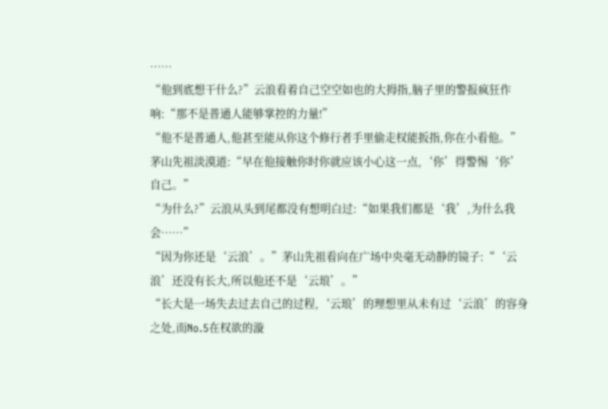……
“他到底想干什么?”云浪看着自己空空如也的大拇指,脑子里的警报疯狂作响:“那不是普通人能够掌控的力量!”
“他不是普通人,他甚至能从你这个修行者手里偷走权能扳指,你在小看他。”茅山先祖淡漠道:“早在他接触你时你就应该小心这一点,‘你’得警惕‘你’自己。”
“为什么?”云浪从头到尾都没有想明白过:“如果我们都是‘我’,为什么我会……”
“因为你还是‘云浪’。”茅山先祖看向在广场中央毫无动静的镜子:“‘云浪’还没有长大,所以他还不是‘云琅’。”
“长大是一场失去过去自己的过程,‘云琅’的理想里从未有过‘云浪’的容身之处,而No.5在权欲的漩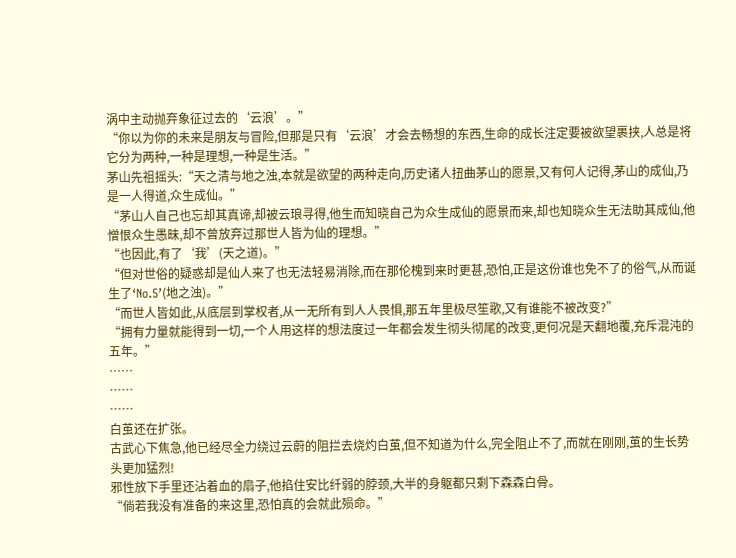涡中主动抛弃象征过去的‘云浪’。”
“你以为你的未来是朋友与冒险,但那是只有‘云浪’才会去畅想的东西,生命的成长注定要被欲望裹挟,人总是将它分为两种,一种是理想,一种是生活。”
茅山先祖摇头:“天之清与地之浊,本就是欲望的两种走向,历史诸人扭曲茅山的愿景,又有何人记得,茅山的成仙,乃是一人得道,众生成仙。”
“茅山人自己也忘却其真谛,却被云琅寻得,他生而知晓自己为众生成仙的愿景而来,却也知晓众生无法助其成仙,他憎恨众生愚昧,却不曾放弃过那世人皆为仙的理想。”
“也因此,有了‘我’(天之道)。”
“但对世俗的疑惑却是仙人来了也无法轻易消除,而在那伦槐到来时更甚,恐怕,正是这份谁也免不了的俗气,从而诞生了‘No.5’(地之浊)。”
“而世人皆如此,从底层到掌权者,从一无所有到人人畏惧,那五年里极尽笙歌,又有谁能不被改变?”
“拥有力量就能得到一切,一个人用这样的想法度过一年都会发生彻头彻尾的改变,更何况是天翻地覆,充斥混沌的五年。”
……
……
……
白茧还在扩张。
古武心下焦急,他已经尽全力绕过云蔚的阻拦去烧灼白茧,但不知道为什么,完全阻止不了,而就在刚刚,茧的生长势头更加猛烈!
邪性放下手里还沾着血的扇子,他掐住安比纤弱的脖颈,大半的身躯都只剩下森森白骨。
“倘若我没有准备的来这里,恐怕真的会就此殒命。”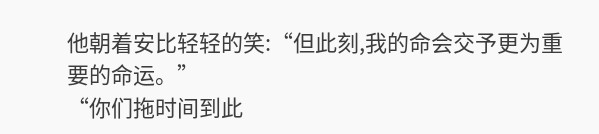他朝着安比轻轻的笑:“但此刻,我的命会交予更为重要的命运。”
“你们拖时间到此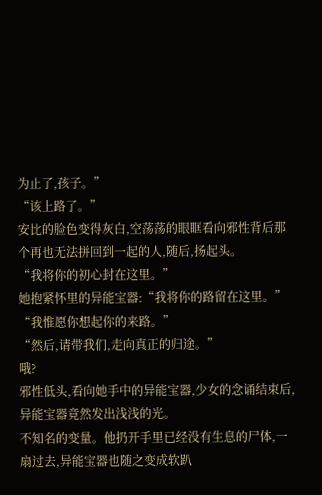为止了,孩子。”
“该上路了。”
安比的脸色变得灰白,空荡荡的眼眶看向邪性背后那个再也无法拼回到一起的人,随后,扬起头。
“我将你的初心封在这里。”
她抱紧怀里的异能宝器:“我将你的路留在这里。”
“我惟愿你想起你的来路。”
“然后,请带我们,走向真正的归途。”
哦?
邪性低头,看向她手中的异能宝器,少女的念诵结束后,异能宝器竟然发出浅浅的光。
不知名的变量。他扔开手里已经没有生息的尸体,一扇过去,异能宝器也随之变成软趴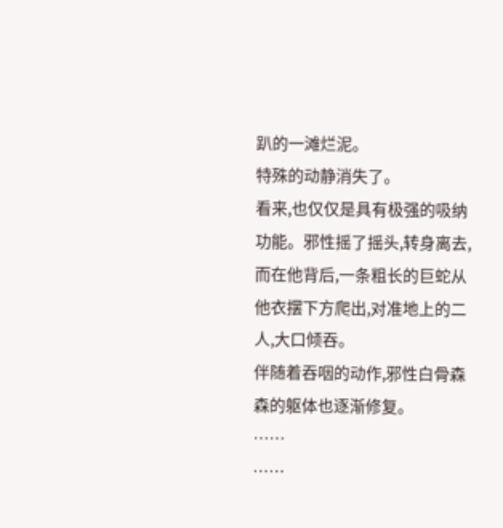趴的一滩烂泥。
特殊的动静消失了。
看来,也仅仅是具有极强的吸纳功能。邪性摇了摇头,转身离去,而在他背后,一条粗长的巨蛇从他衣摆下方爬出,对准地上的二人,大口倾吞。
伴随着吞咽的动作,邪性白骨森森的躯体也逐渐修复。
……
……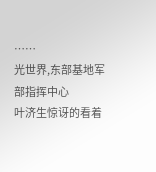……
光世界,东部基地军部指挥中心
叶济生惊讶的看着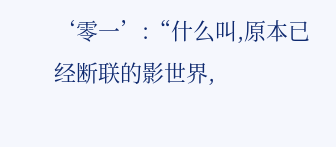‘零一’:“什么叫,原本已经断联的影世界,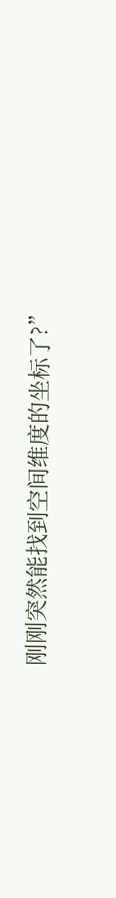刚刚突然能找到空间维度的坐标了?”